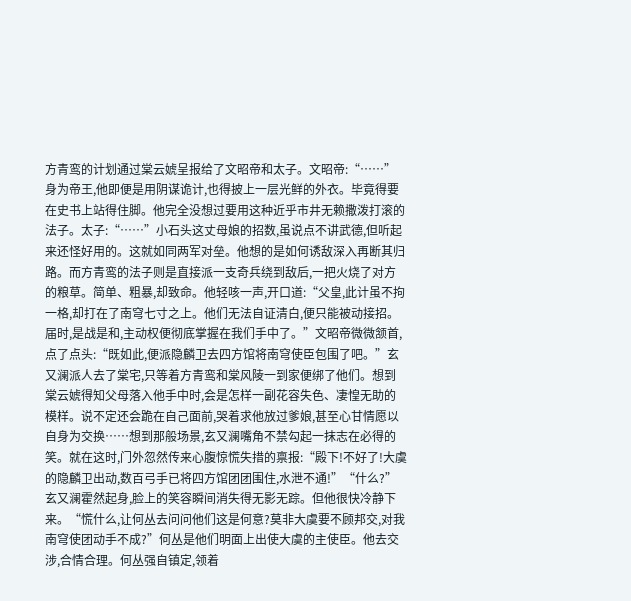方青鸾的计划通过棠云婋呈报给了文昭帝和太子。文昭帝:“……”身为帝王,他即便是用阴谋诡计,也得披上一层光鲜的外衣。毕竟得要在史书上站得住脚。他完全没想过要用这种近乎市井无赖撒泼打滚的法子。太子:“……”小石头这丈母娘的招数,虽说点不讲武德,但听起来还怪好用的。这就如同两军对垒。他想的是如何诱敌深入再断其归路。而方青鸾的法子则是直接派一支奇兵绕到敌后,一把火烧了对方的粮草。简单、粗暴,却致命。他轻咳一声,开口道:“父皇,此计虽不拘一格,却打在了南穹七寸之上。他们无法自证清白,便只能被动接招。届时,是战是和,主动权便彻底掌握在我们手中了。”文昭帝微微颔首,点了点头:“既如此,便派隐麟卫去四方馆将南穹使臣包围了吧。”玄又澜派人去了棠宅,只等着方青鸾和棠风陵一到家便绑了他们。想到棠云婋得知父母落入他手中时,会是怎样一副花容失色、凄惶无助的模样。说不定还会跪在自己面前,哭着求他放过爹娘,甚至心甘情愿以自身为交换……想到那般场景,玄又澜嘴角不禁勾起一抹志在必得的笑。就在这时,门外忽然传来心腹惊慌失措的禀报:“殿下!不好了!大虞的隐麟卫出动,数百弓手已将四方馆团团围住,水泄不通!”“什么?”玄又澜霍然起身,脸上的笑容瞬间消失得无影无踪。但他很快冷静下来。“慌什么,让何丛去问问他们这是何意?莫非大虞要不顾邦交,对我南穹使团动手不成?”何丛是他们明面上出使大虞的主使臣。他去交涉,合情合理。何丛强自镇定,领着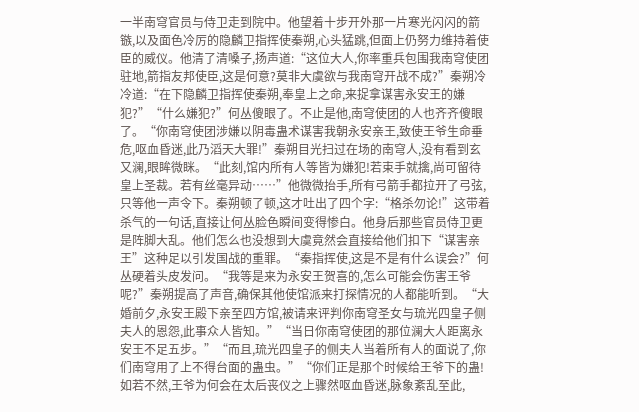一半南穹官员与侍卫走到院中。他望着十步开外那一片寒光闪闪的箭镞,以及面色冷厉的隐麟卫指挥使秦朔,心头猛跳,但面上仍努力维持着使臣的威仪。他清了清嗓子,扬声道:“这位大人,你率重兵包围我南穹使团驻地,箭指友邦使臣,这是何意?莫非大虞欲与我南穹开战不成?”秦朔冷冷道:“在下隐麟卫指挥使秦朔,奉皇上之命,来捉拿谋害永安王的嫌犯?”“什么嫌犯?”何丛傻眼了。不止是他,南穹使团的人也齐齐傻眼了。“你南穹使团涉嫌以阴毒蛊术谋害我朝永安亲王,致使王爷生命垂危,呕血昏迷,此乃滔天大罪!”秦朔目光扫过在场的南穹人,没有看到玄又澜,眼眸微眯。“此刻,馆内所有人等皆为嫌犯!若束手就擒,尚可留待皇上圣裁。若有丝毫异动……”他微微抬手,所有弓箭手都拉开了弓弦,只等他一声令下。秦朔顿了顿,这才吐出了四个字:“格杀勿论!”这带着杀气的一句话,直接让何丛脸色瞬间变得惨白。他身后那些官员侍卫更是阵脚大乱。他们怎么也没想到大虞竟然会直接给他们扣下“谋害亲王”这种足以引发国战的重罪。“秦指挥使,这是不是有什么误会?”何丛硬着头皮发问。“我等是来为永安王贺喜的,怎么可能会伤害王爷呢?”秦朔提高了声音,确保其他使馆派来打探情况的人都能听到。“大婚前夕,永安王殿下亲至四方馆,被请来评判你南穹圣女与琉光四皇子侧夫人的恩怨,此事众人皆知。”“当日你南穹使团的那位澜大人距离永安王不足五步。”“而且,琉光四皇子的侧夫人当着所有人的面说了,你们南穹用了上不得台面的蛊虫。”“你们正是那个时候给王爷下的蛊!如若不然,王爷为何会在太后丧仪之上骤然呕血昏迷,脉象紊乱至此,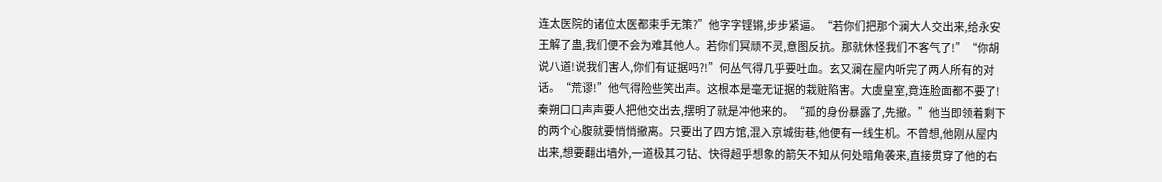连太医院的诸位太医都束手无策?”他字字铿锵,步步紧逼。“若你们把那个澜大人交出来,给永安王解了蛊,我们便不会为难其他人。若你们冥顽不灵,意图反抗。那就休怪我们不客气了!”“你胡说八道!说我们害人,你们有证据吗?!”何丛气得几乎要吐血。玄又澜在屋内听完了两人所有的对话。“荒谬!”他气得险些笑出声。这根本是毫无证据的栽赃陷害。大虞皇室,竟连脸面都不要了!秦朔口口声声要人把他交出去,摆明了就是冲他来的。“孤的身份暴露了,先撤。”他当即领着剩下的两个心腹就要悄悄撤离。只要出了四方馆,混入京城街巷,他便有一线生机。不曾想,他刚从屋内出来,想要翻出墙外,一道极其刁钻、快得超乎想象的箭矢不知从何处暗角袭来,直接贯穿了他的右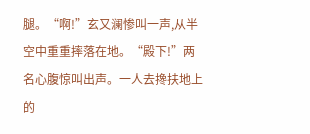腿。“啊!”玄又澜惨叫一声,从半空中重重摔落在地。“殿下!”两名心腹惊叫出声。一人去搀扶地上的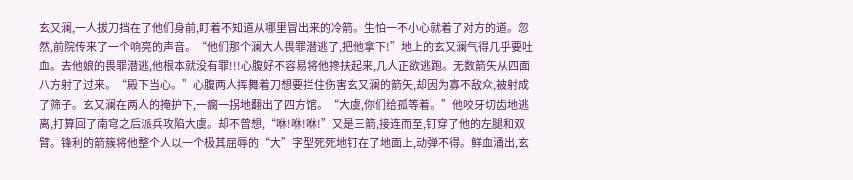玄又澜,一人拔刀挡在了他们身前,盯着不知道从哪里冒出来的冷箭。生怕一不小心就着了对方的道。忽然,前院传来了一个响亮的声音。“他们那个澜大人畏罪潜逃了,把他拿下!”地上的玄又澜气得几乎要吐血。去他娘的畏罪潜逃,他根本就没有罪!!!心腹好不容易将他搀扶起来,几人正欲逃跑。无数箭矢从四面八方射了过来。“殿下当心。”心腹两人挥舞着刀想要拦住伤害玄又澜的箭矢,却因为寡不敌众,被射成了筛子。玄又澜在两人的掩护下,一瘸一拐地翻出了四方馆。“大虞,你们给孤等着。”他咬牙切齿地逃离,打算回了南穹之后派兵攻陷大虞。却不曾想,“咻!咻!咻!”又是三箭,接连而至,钉穿了他的左腿和双臂。锋利的箭簇将他整个人以一个极其屈辱的“大”字型死死地钉在了地面上,动弹不得。鲜血涌出,玄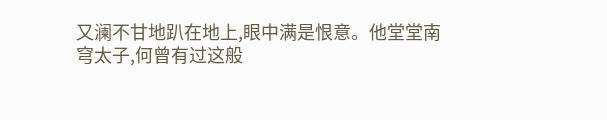又澜不甘地趴在地上,眼中满是恨意。他堂堂南穹太子,何曾有过这般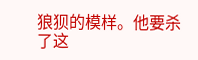狼狈的模样。他要杀了这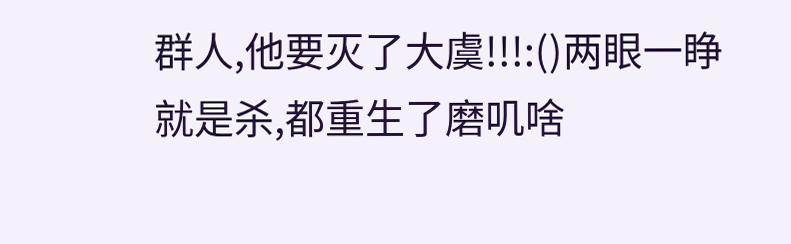群人,他要灭了大虞!!!:()两眼一睁就是杀,都重生了磨叽啥